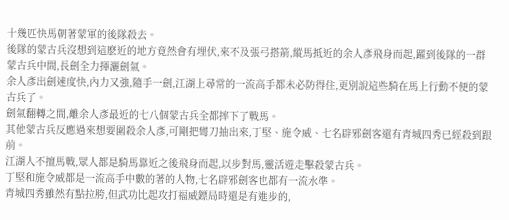十幾匹快馬朝著蒙軍的後隊殺去。
後隊的蒙古兵沒想到這麽近的地方竟然會有埋伏,來不及張弓搭箭,縱馬抵近的余人彥飛身而起,躍到後隊的一群蒙古兵中間,長劍全力揮灑劍氣。
余人彥出劍速度快,內力又強,隨手一劍,江湖上尋常的一流高手都未必防得住,更別說這些騎在馬上行動不便的蒙古兵了。
劍氣翻轉之間,離余人彥最近的七八個蒙古兵全都摔下了戰馬。
其他蒙古兵反應過來想要圍殺余人彥,可剛把彎刀抽出來,丁堅、施令威、七名辟邪劍客還有青城四秀已經殺到跟前。
江湖人不擅馬戰,眾人都是騎馬靠近之後飛身而起,以步對馬,靈活遊走擊殺蒙古兵。
丁堅和施令威都是一流高手中數的著的人物,七名辟邪劍客也都有一流水準。
青城四秀雖然有點拉胯,但武功比起攻打福威鏢局時還是有進步的,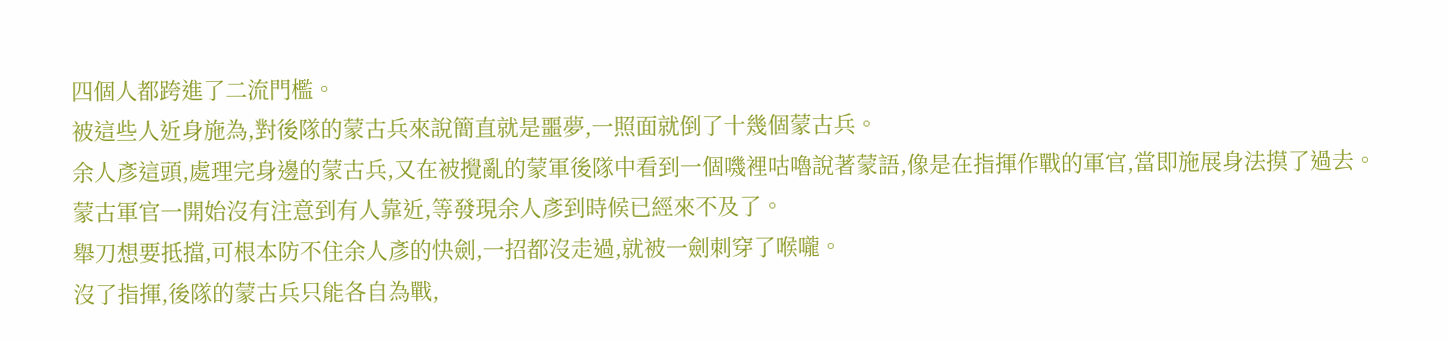四個人都跨進了二流門檻。
被這些人近身施為,對後隊的蒙古兵來說簡直就是噩夢,一照面就倒了十幾個蒙古兵。
余人彥這頭,處理完身邊的蒙古兵,又在被攪亂的蒙軍後隊中看到一個嘰裡咕嚕說著蒙語,像是在指揮作戰的軍官,當即施展身法摸了過去。
蒙古軍官一開始沒有注意到有人靠近,等發現余人彥到時候已經來不及了。
舉刀想要抵擋,可根本防不住余人彥的快劍,一招都沒走過,就被一劍刺穿了喉嚨。
沒了指揮,後隊的蒙古兵只能各自為戰,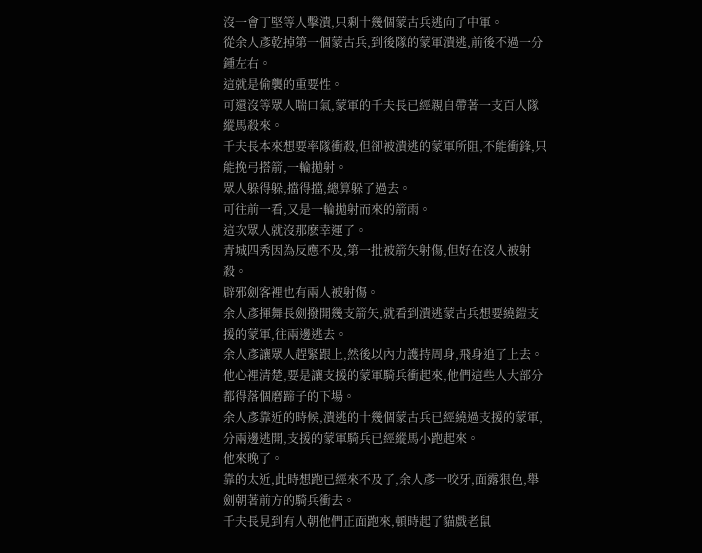沒一會丁堅等人擊潰,只剩十幾個蒙古兵逃向了中軍。
從余人彥乾掉第一個蒙古兵,到後隊的蒙軍潰逃,前後不過一分鍾左右。
這就是偷襲的重要性。
可還沒等眾人喘口氣,蒙軍的千夫長已經親自帶著一支百人隊縱馬殺來。
千夫長本來想要率隊衝殺,但卻被潰逃的蒙軍所阻,不能衝鋒,只能挽弓搭箭,一輪拋射。
眾人躲得躲,擋得擋,總算躲了過去。
可往前一看,又是一輪拋射而來的箭雨。
這次眾人就沒那麽幸運了。
青城四秀因為反應不及,第一批被箭矢射傷,但好在沒人被射殺。
辟邪劍客裡也有兩人被射傷。
余人彥揮舞長劍撥開幾支箭矢,就看到潰逃蒙古兵想要繞鎧支援的蒙軍,往兩邊逃去。
余人彥讓眾人趕緊跟上,然後以內力護持周身,飛身追了上去。
他心裡清楚,要是讓支援的蒙軍騎兵衝起來,他們這些人大部分都得落個磨蹄子的下場。
余人彥靠近的時候,潰逃的十幾個蒙古兵已經繞過支援的蒙軍,分兩邊逃開,支援的蒙軍騎兵已經縱馬小跑起來。
他來晚了。
靠的太近,此時想跑已經來不及了,余人彥一咬牙,面露狠色,舉劍朝著前方的騎兵衝去。
千夫長見到有人朝他們正面跑來,頓時起了貓戲老鼠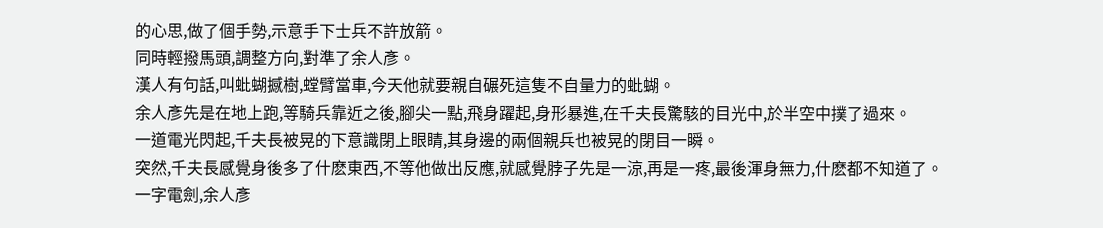的心思,做了個手勢,示意手下士兵不許放箭。
同時輕撥馬頭,調整方向,對準了余人彥。
漢人有句話,叫蚍蝴撼樹,螳臂當車,今天他就要親自碾死這隻不自量力的蚍蝴。
余人彥先是在地上跑,等騎兵靠近之後,腳尖一點,飛身躍起,身形暴進,在千夫長驚駭的目光中,於半空中撲了過來。
一道電光閃起,千夫長被晃的下意識閉上眼睛,其身邊的兩個親兵也被晃的閉目一瞬。
突然,千夫長感覺身後多了什麽東西,不等他做出反應,就感覺脖子先是一涼,再是一疼,最後渾身無力,什麽都不知道了。
一字電劍,余人彥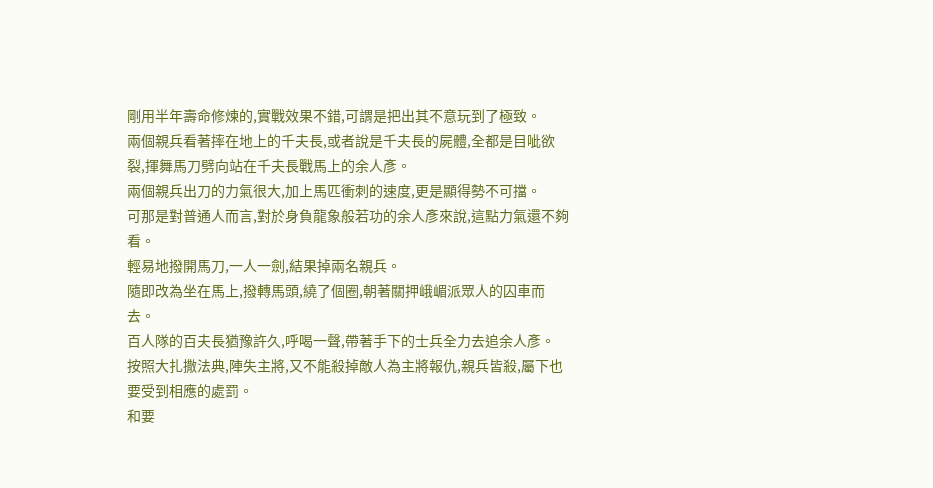剛用半年壽命修煉的,實戰效果不錯,可謂是把出其不意玩到了極致。
兩個親兵看著摔在地上的千夫長,或者說是千夫長的屍體,全都是目呲欲裂,揮舞馬刀劈向站在千夫長戰馬上的余人彥。
兩個親兵出刀的力氣很大,加上馬匹衝刺的速度,更是顯得勢不可擋。
可那是對普通人而言,對於身負龍象般若功的余人彥來說,這點力氣還不夠看。
輕易地撥開馬刀,一人一劍,結果掉兩名親兵。
隨即改為坐在馬上,撥轉馬頭,繞了個圈,朝著關押峨嵋派眾人的囚車而去。
百人隊的百夫長猶豫許久,呼喝一聲,帶著手下的士兵全力去追余人彥。
按照大扎撒法典,陣失主將,又不能殺掉敵人為主將報仇,親兵皆殺,屬下也要受到相應的處罰。
和要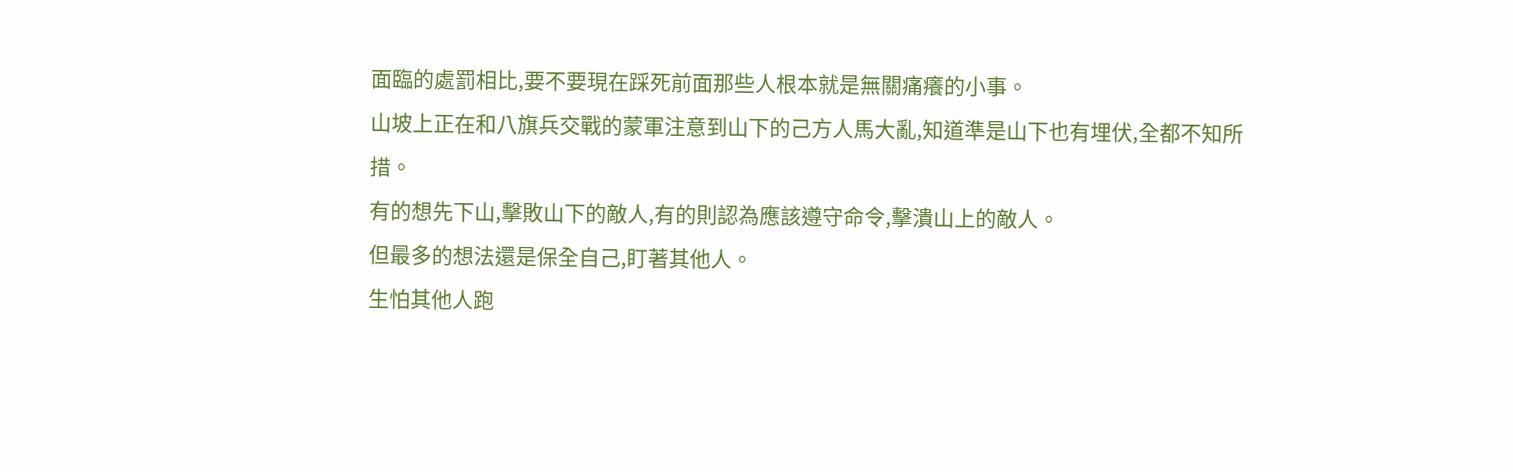面臨的處罰相比,要不要現在踩死前面那些人根本就是無關痛癢的小事。
山坡上正在和八旗兵交戰的蒙軍注意到山下的己方人馬大亂,知道準是山下也有埋伏,全都不知所措。
有的想先下山,擊敗山下的敵人,有的則認為應該遵守命令,擊潰山上的敵人。
但最多的想法還是保全自己,盯著其他人。
生怕其他人跑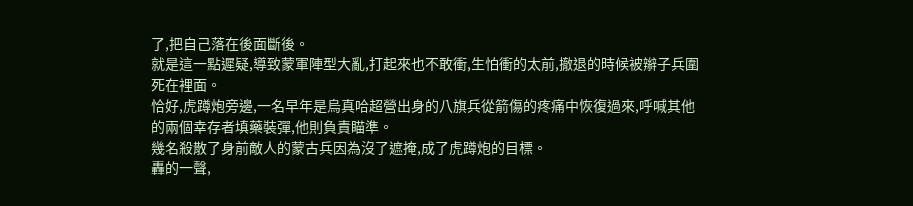了,把自己落在後面斷後。
就是這一點遲疑,導致蒙軍陣型大亂,打起來也不敢衝,生怕衝的太前,撤退的時候被辮子兵圍死在裡面。
恰好,虎蹲炮旁邊,一名早年是烏真哈超營出身的八旗兵從箭傷的疼痛中恢復過來,呼喊其他的兩個幸存者填藥裝彈,他則負責瞄準。
幾名殺散了身前敵人的蒙古兵因為沒了遮掩,成了虎蹲炮的目標。
轟的一聲,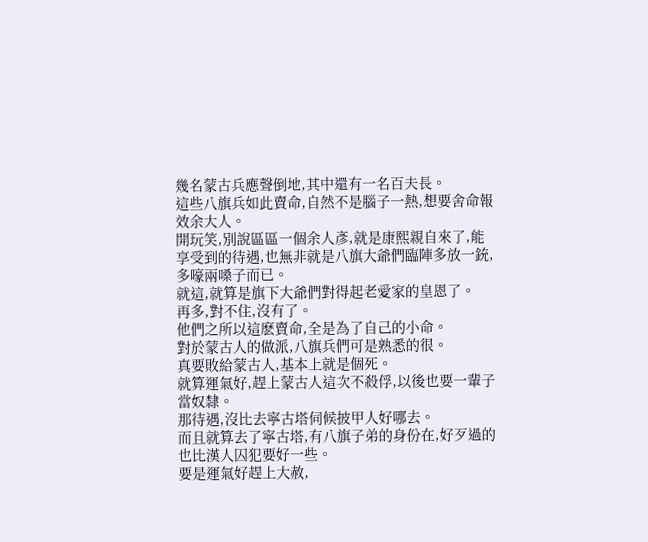幾名蒙古兵應聲倒地,其中還有一名百夫長。
這些八旗兵如此賣命,自然不是腦子一熱,想要舍命報效余大人。
開玩笑,別說區區一個余人彥,就是康熙親自來了,能享受到的待遇,也無非就是八旗大爺們臨陣多放一銃,多嚎兩嗓子而已。
就這,就算是旗下大爺們對得起老愛家的皇恩了。
再多,對不住,沒有了。
他們之所以這麽賣命,全是為了自己的小命。
對於蒙古人的做派,八旗兵們可是熟悉的很。
真要敗給蒙古人,基本上就是個死。
就算運氣好,趕上蒙古人這次不殺俘,以後也要一輩子當奴隸。
那待遇,沒比去寧古塔伺候披甲人好哪去。
而且就算去了寧古塔,有八旗子弟的身份在,好歹過的也比漢人囚犯要好一些。
要是運氣好趕上大赦,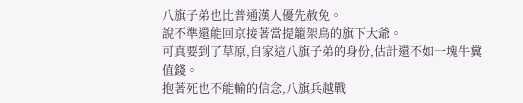八旗子弟也比普通漢人優先赦免。
說不準還能回京接著當提籠架鳥的旗下大爺。
可真要到了草原,自家這八旗子弟的身份,估計還不如一塊牛糞值錢。
抱著死也不能輸的信念,八旗兵越戰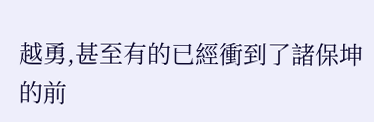越勇,甚至有的已經衝到了諸保坤的前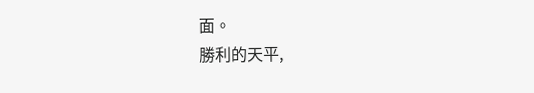面。
勝利的天平,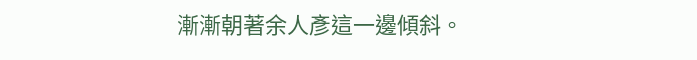漸漸朝著余人彥這一邊傾斜。